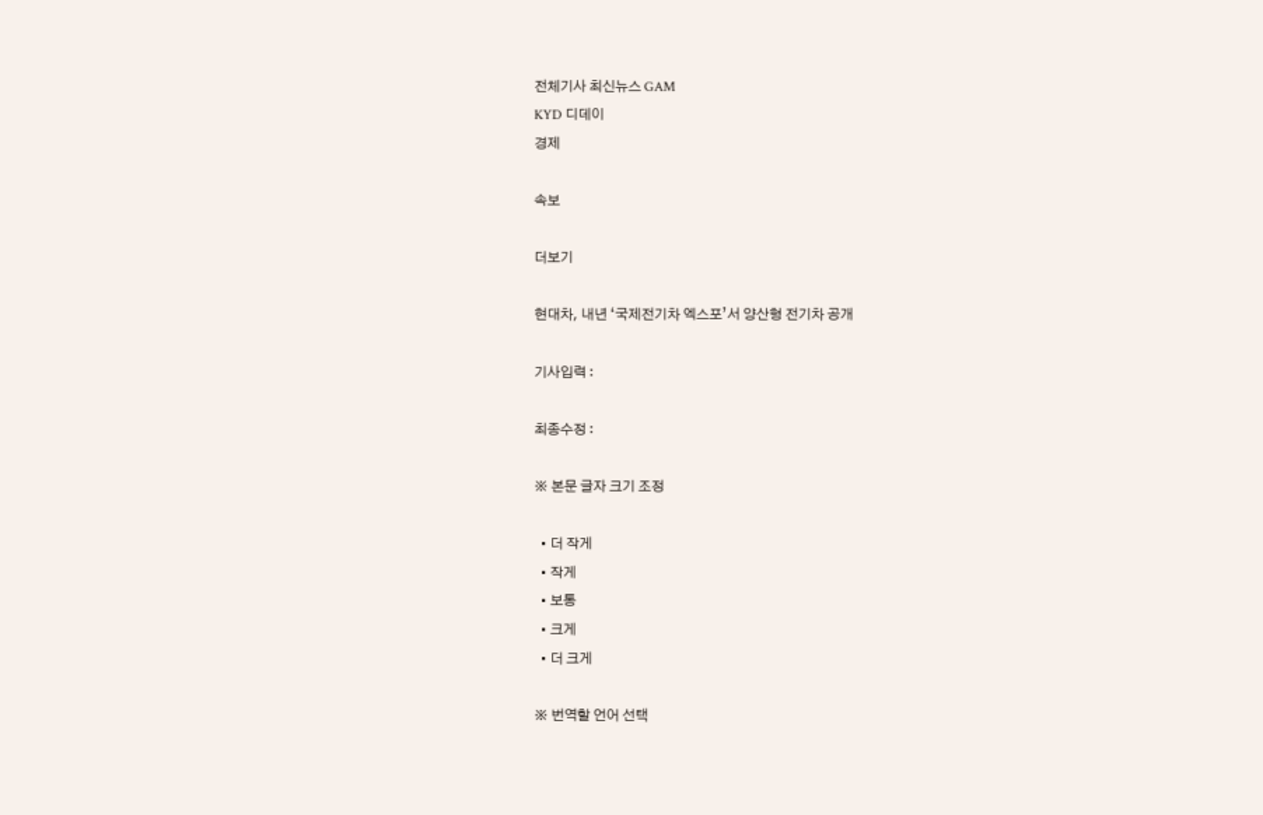전체기사 최신뉴스 GAM
KYD 디데이
경제

속보

더보기

현대차, 내년 ‘국제전기차 엑스포’서 양산형 전기차 공개

기사입력 :

최종수정 :

※ 본문 글자 크기 조정

  • 더 작게
  • 작게
  • 보통
  • 크게
  • 더 크게

※ 번역할 언어 선택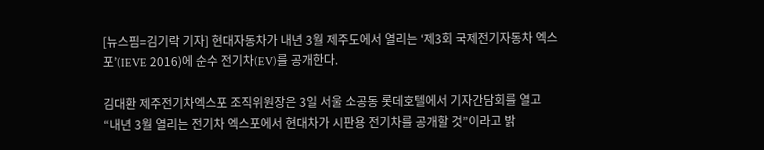[뉴스핌=김기락 기자] 현대자동차가 내년 3월 제주도에서 열리는 ‘제3회 국제전기자동차 엑스포’(IEVE 2016)에 순수 전기차(EV)를 공개한다.

김대환 제주전기차엑스포 조직위원장은 3일 서울 소공동 롯데호텔에서 기자간담회를 열고 “내년 3월 열리는 전기차 엑스포에서 현대차가 시판용 전기차를 공개할 것”이라고 밝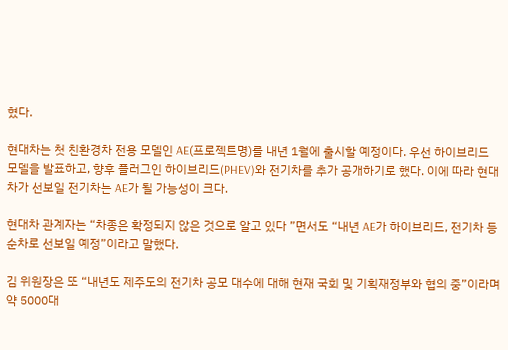혔다.

현대차는 첫 친환경차 전용 모델인 AE(프로젝트명)를 내년 1월에 출시할 예정이다. 우선 하이브리드 모델을 발표하고, 향후 플러그인 하이브리드(PHEV)와 전기차를 추가 공개하기로 했다. 이에 따라 현대차가 선보일 전기차는 AE가 될 가능성이 크다.

현대차 관계자는 “차종은 확정되지 않은 것으로 알고 있다 ”면서도 “내년 AE가 하이브리드, 전기차 등 순차로 선보일 예정”이라고 말했다.

김 위원장은 또 “내년도 제주도의 전기차 공모 대수에 대해 현재 국회 및 기획재정부와 협의 중”이라며 약 5000대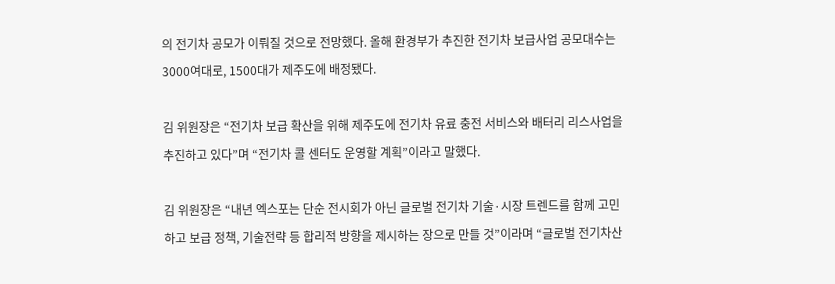의 전기차 공모가 이뤄질 것으로 전망했다. 올해 환경부가 추진한 전기차 보급사업 공모대수는 3000여대로, 1500대가 제주도에 배정됐다.

김 위원장은 “전기차 보급 확산을 위해 제주도에 전기차 유료 충전 서비스와 배터리 리스사업을 추진하고 있다”며 “전기차 콜 센터도 운영할 계획”이라고 말했다.

김 위원장은 “내년 엑스포는 단순 전시회가 아닌 글로벌 전기차 기술·시장 트렌드를 함께 고민하고 보급 정책, 기술전략 등 합리적 방향을 제시하는 장으로 만들 것”이라며 “글로벌 전기차산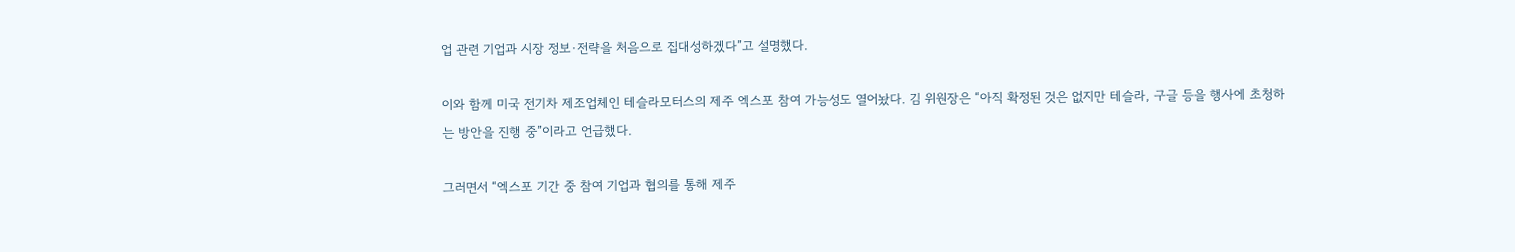업 관련 기업과 시장 정보·전략을 처음으로 집대성하겠다”고 설명했다.

이와 함께 미국 전기차 제조업체인 테슬라모터스의 제주 엑스포 참여 가능성도 열어놨다. 김 위원장은 “아직 확정된 것은 없지만 테슬라, 구글 등을 행사에 초청하는 방안을 진행 중”이라고 언급했다.

그러면서 “엑스포 기간 중 참여 기업과 협의를 통해 제주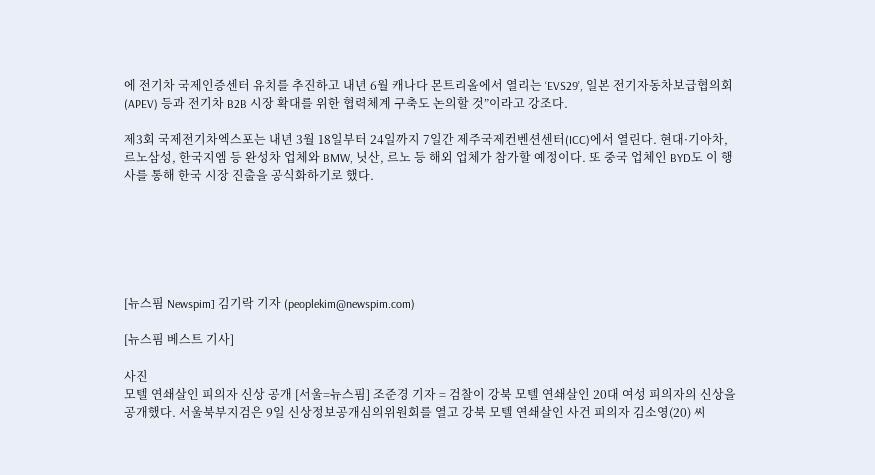에 전기차 국제인증센터 유치를 추진하고 내년 6월 캐나다 몬트리올에서 열리는 ‘EVS29’, 일본 전기자동차보급협의회(APEV) 등과 전기차 B2B 시장 확대를 위한 협력체계 구축도 논의할 것”이라고 강조다.

제3회 국제전기차엑스포는 내년 3월 18일부터 24일까지 7일간 제주국제컨벤션센터(ICC)에서 열린다. 현대·기아차, 르노삼성, 한국지엠 등 완성차 업체와 BMW, 닛산, 르노 등 해외 업체가 참가할 예정이다. 또 중국 업체인 BYD도 이 행사를 통해 한국 시장 진출을 공식화하기로 했다.






[뉴스핌 Newspim] 김기락 기자 (peoplekim@newspim.com)

[뉴스핌 베스트 기사]

사진
모텔 연쇄살인 피의자 신상 공개 [서울=뉴스핌] 조준경 기자 = 검찰이 강북 모텔 연쇄살인 20대 여성 피의자의 신상을 공개했다. 서울북부지검은 9일 신상정보공개심의위원회를 열고 강북 모텔 연쇄살인 사건 피의자 김소영(20) 씨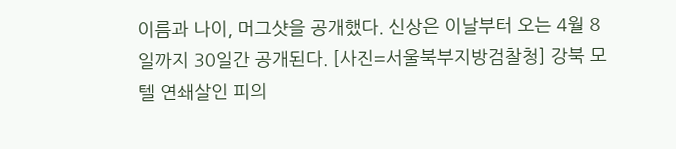이름과 나이, 머그샷을 공개했다. 신상은 이날부터 오는 4월 8일까지 30일간 공개된다. [사진=서울북부지방검찰청] 강북 모텔 연쇄살인 피의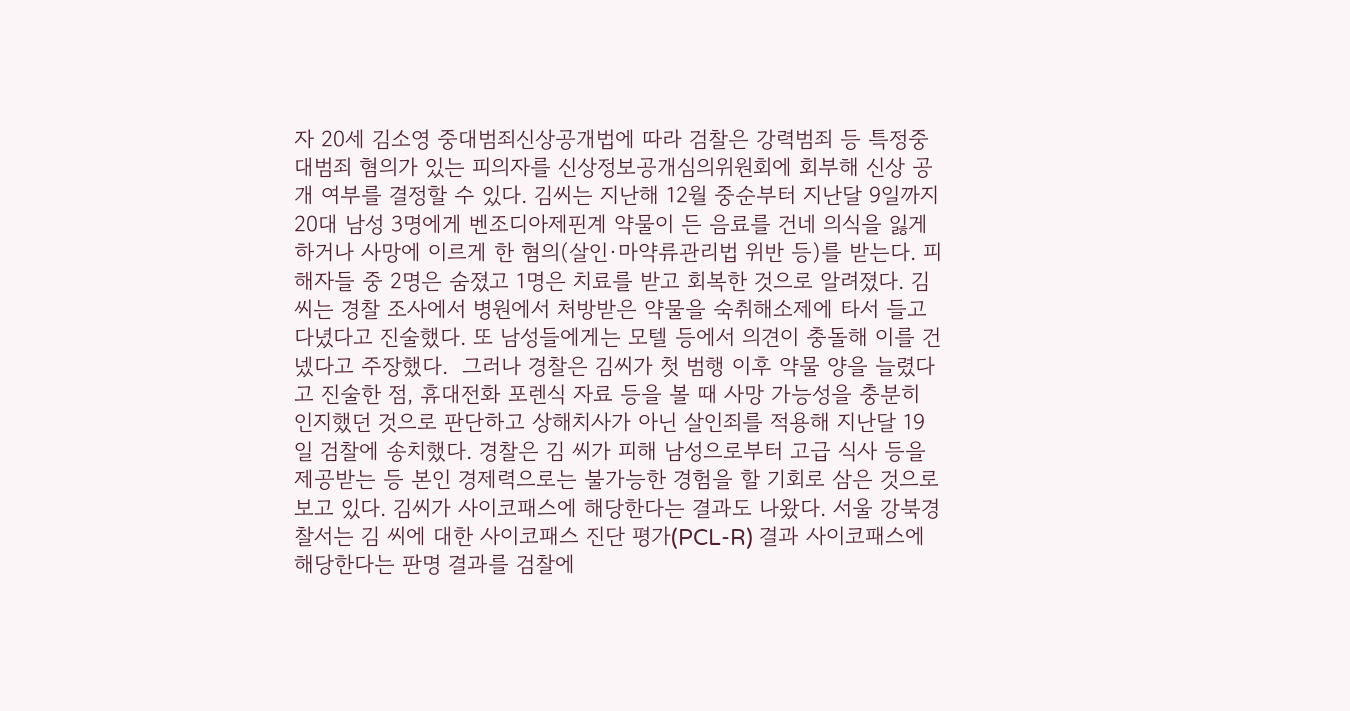자 20세 김소영 중대범죄신상공개법에 따라 검찰은 강력범죄 등 특정중대범죄 혐의가 있는 피의자를 신상정보공개심의위원회에 회부해 신상 공개 여부를 결정할 수 있다. 김씨는 지난해 12월 중순부터 지난달 9일까지 20대 남성 3명에게 벤조디아제핀계 약물이 든 음료를 건네 의식을 잃게 하거나 사망에 이르게 한 혐의(살인·마약류관리법 위반 등)를 받는다. 피해자들 중 2명은 숨졌고 1명은 치료를 받고 회복한 것으로 알려졌다. 김씨는 경찰 조사에서 병원에서 처방받은 약물을 숙취해소제에 타서 들고 다녔다고 진술했다. 또 남성들에게는 모텔 등에서 의견이 충돌해 이를 건넸다고 주장했다.  그러나 경찰은 김씨가 첫 범행 이후 약물 양을 늘렸다고 진술한 점, 휴대전화 포렌식 자료 등을 볼 때 사망 가능성을 충분히 인지했던 것으로 판단하고 상해치사가 아닌 살인죄를 적용해 지난달 19일 검찰에 송치했다. 경찰은 김 씨가 피해 남성으로부터 고급 식사 등을 제공받는 등 본인 경제력으로는 불가능한 경험을 할 기회로 삼은 것으로 보고 있다. 김씨가 사이코패스에 해당한다는 결과도 나왔다. 서울 강북경찰서는 김 씨에 대한 사이코패스 진단 평가(PCL-R) 결과 사이코패스에 해당한다는 판명 결과를 검찰에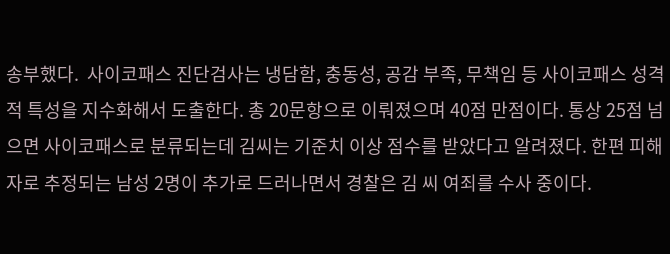송부했다.  사이코패스 진단검사는 냉담함, 충동성, 공감 부족, 무책임 등 사이코패스 성격적 특성을 지수화해서 도출한다. 총 20문항으로 이뤄졌으며 40점 만점이다. 통상 25점 넘으면 사이코패스로 분류되는데 김씨는 기준치 이상 점수를 받았다고 알려졌다. 한편 피해자로 추정되는 남성 2명이 추가로 드러나면서 경찰은 김 씨 여죄를 수사 중이다.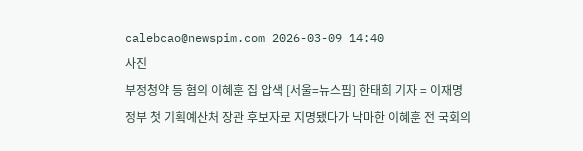calebcao@newspim.com 2026-03-09 14:40
사진
부정청약 등 혐의 이혜훈 집 압색 [서울=뉴스핌] 한태희 기자 = 이재명 정부 첫 기획예산처 장관 후보자로 지명됐다가 낙마한 이혜훈 전 국회의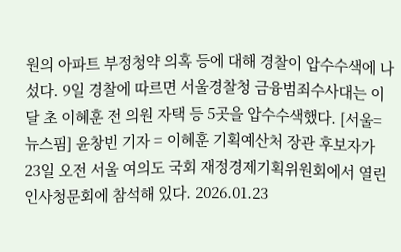원의 아파트 부정청약 의혹 등에 대해 경찰이 압수수색에 나섰다. 9일 경찰에 따르면 서울경찰청 금융범죄수사대는 이달 초 이혜훈 전 의원 자택 등 5곳을 압수수색했다. [서울=뉴스핌] 윤창빈 기자 = 이혜훈 기획예산처 장관 후보자가 23일 오전 서울 여의도 국회 재정경제기획위원회에서 열린 인사청문회에 참석해 있다. 2026.01.23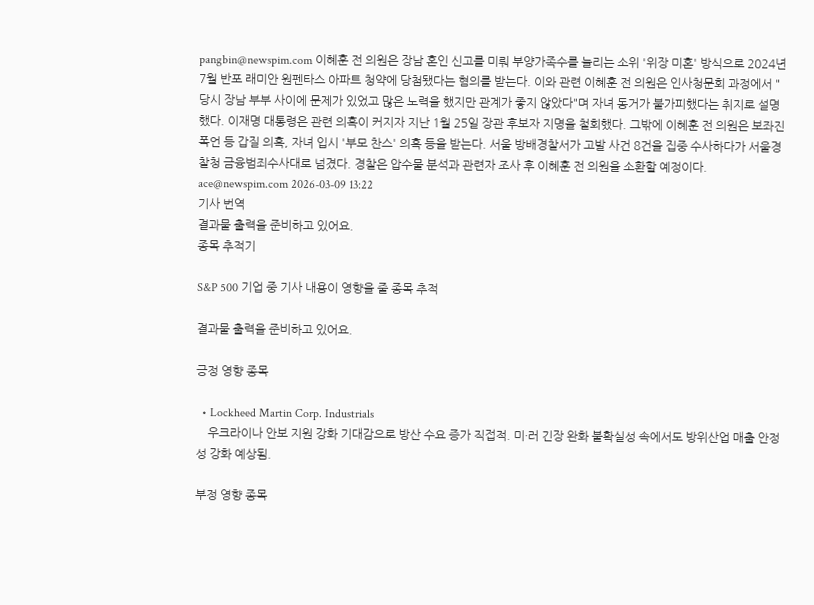pangbin@newspim.com 이혜훈 전 의원은 장남 혼인 신고를 미뤄 부양가족수를 늘리는 소위 '위장 미혼' 방식으로 2024년 7월 반포 래미안 원펜타스 아파트 청약에 당첨됐다는 혐의를 받는다. 이와 관련 이혜훈 전 의원은 인사청문회 과정에서 "당시 장남 부부 사이에 문제가 있었고 많은 노력을 했지만 관계가 좋지 않았다"며 자녀 동거가 불가피했다는 취지로 설명했다. 이재명 대통령은 관련 의혹이 커지자 지난 1월 25일 장관 후보자 지명을 철회했다. 그밖에 이혜훈 전 의원은 보좌진 폭언 등 갑질 의혹, 자녀 입시 '부모 찬스' 의혹 등을 받는다. 서울 방배경찰서가 고발 사건 8건을 집중 수사하다가 서울경찰청 금융범죄수사대로 넘겼다. 경찰은 압수물 분석과 관련자 조사 후 이혜훈 전 의원을 소환할 예정이다. ace@newspim.com 2026-03-09 13:22
기사 번역
결과물 출력을 준비하고 있어요.
종목 추적기

S&P 500 기업 중 기사 내용이 영향을 줄 종목 추적

결과물 출력을 준비하고 있어요.

긍정 영향 종목

  • Lockheed Martin Corp. Industrials
    우크라이나 안보 지원 강화 기대감으로 방산 수요 증가 직접적. 미·러 긴장 완화 불확실성 속에서도 방위산업 매출 안정성 강화 예상됨.

부정 영향 종목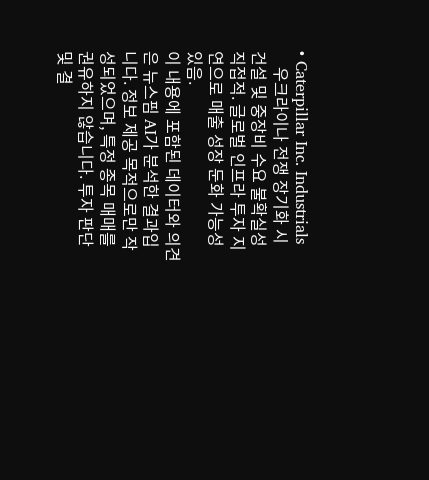• Caterpillar Inc. Industrials
    우크라이나 전쟁 장기화 시 건설 및 중장비 수요 불확실성 직접적. 글로벌 인프라 투자 지연으로 매출 성장 둔화 가능성 있음.
이 내용에 포함된 데이터와 의견은 뉴스핌 AI가 분석한 결과입니다. 정보 제공 목적으로만 작성되었으며, 특정 종목 매매를 권유하지 않습니다. 투자 판단 및 결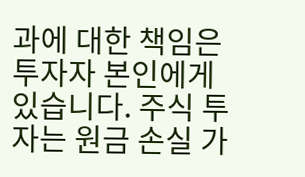과에 대한 책임은 투자자 본인에게 있습니다. 주식 투자는 원금 손실 가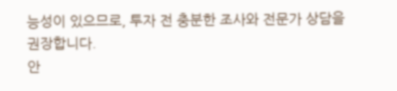능성이 있으므로, 투자 전 충분한 조사와 전문가 상담을 권장합니다.
안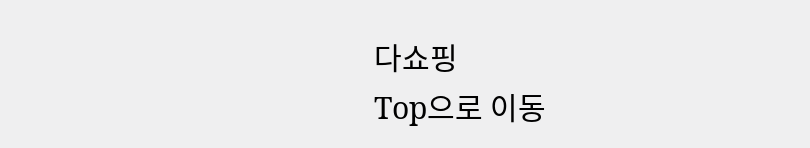다쇼핑
Top으로 이동